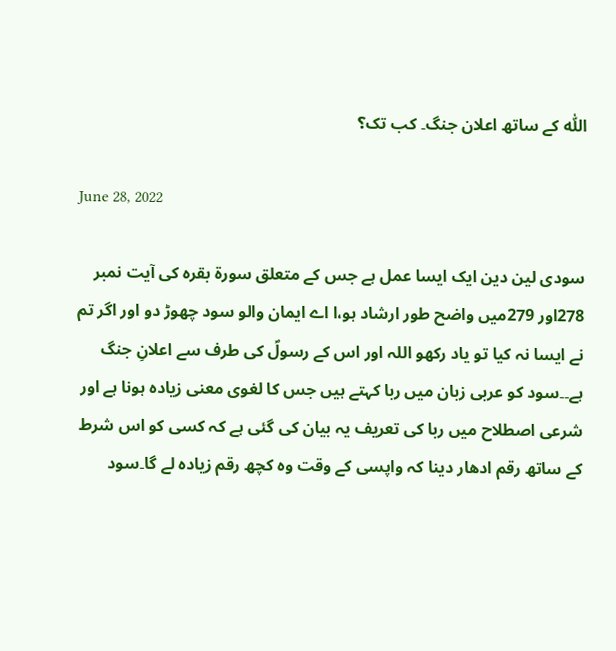اللّٰہ کے ساتھ اعلان جنگ۔ کب تک؟

June 28, 2022

سودی لین دین ایک ایسا عمل ہے جس کے متعلق سورۃ بقرہ کی آیت نمبر 278اور 279میں واضح طور ارشاد ہو،ا اے ایمان والو سود چھوڑ دو اور اگر تم نے ایسا نہ کیا تو یاد رکھو اللہ اور اس کے رسولؐ کی طرف سے اعلانِ جنگ ہے۔۔سود کو عربی زبان میں ربا کہتے ہیں جس کا لغوی معنی زیادہ ہونا ہے اور شرعی اصطلاح میں ربا کی تعریف یہ بیان کی گئی ہے کہ کسی کو اس شرط کے ساتھ رقم ادھار دینا کہ واپسی کے وقت وہ کچھ رقم زیادہ لے گا۔سود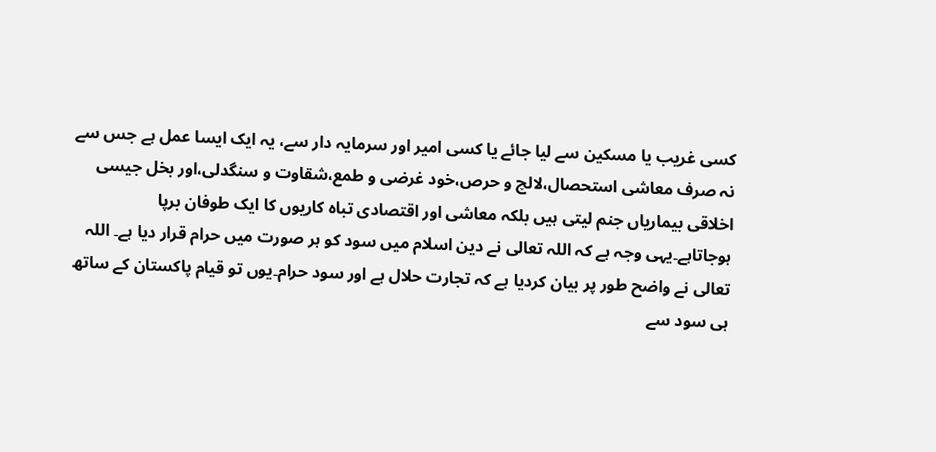کسی غریب یا مسکین سے لیا جائے یا کسی امیر اور سرمایہ دار سے، یہ ایک ایسا عمل ہے جس سے نہ صرف معاشی استحصال،لالچ و حرص،خود غرضی و طمع،شقاوت و سنگدلی،اور بخل جیسی اخلاقی بیماریاں جنم لیتی ہیں بلکہ معاشی اور اقتصادی تباہ کاریوں کا ایک طوفان برپا ہوجاتاہے۔یہی وجہ ہے کہ اللہ تعالی نے دین اسلام میں سود کو ہر صورت میں حرام قرار دیا ہے۔ اللہ تعالی نے واضح طور پر بیان کردیا ہے کہ تجارت حلال ہے اور سود حرام۔یوں تو قیام پاکستان کے ساتھ ہی سود سے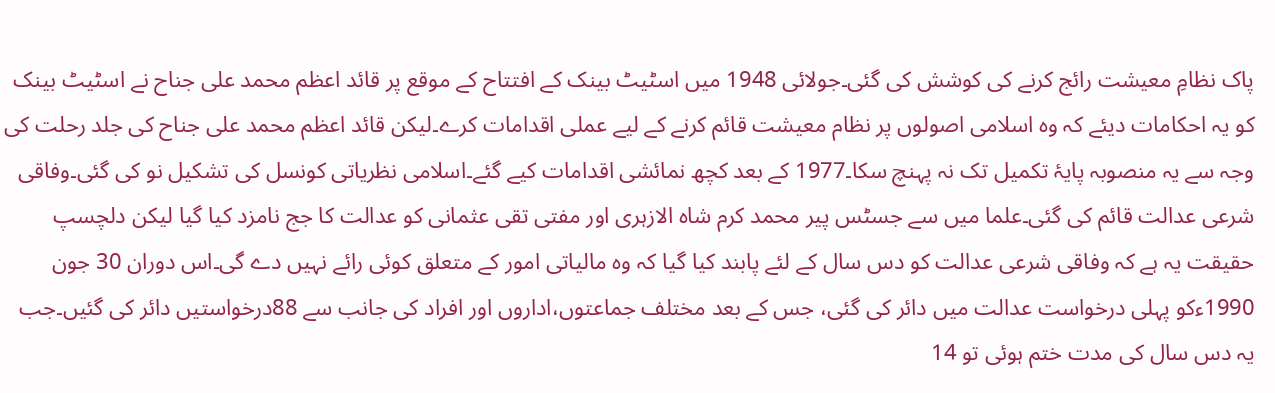پاک نظامِ معیشت رائج کرنے کی کوشش کی گئی۔جولائی 1948 میں اسٹیٹ بینک کے افتتاح کے موقع پر قائد اعظم محمد علی جناح نے اسٹیٹ بینک کو یہ احکامات دیئے کہ وہ اسلامی اصولوں پر نظام معیشت قائم کرنے کے لیے عملی اقدامات کرے۔لیکن قائد اعظم محمد علی جناح کی جلد رحلت کی وجہ سے یہ منصوبہ پایۂ تکمیل تک نہ پہنچ سکا۔1977 کے بعد کچھ نمائشی اقدامات کیے گئے۔اسلامی نظریاتی کونسل کی تشکیل نو کی گئی۔وفاقی شرعی عدالت قائم کی گئی۔علما میں سے جسٹس پیر محمد کرم شاہ الازہری اور مفتی تقی عثمانی کو عدالت کا جج نامزد کیا گیا لیکن دلچسپ حقیقت یہ ہے کہ وفاقی شرعی عدالت کو دس سال کے لئے پابند کیا گیا کہ وہ مالیاتی امور کے متعلق کوئی رائے نہیں دے گی۔اس دوران 30 جون 1990ءکو پہلی درخواست عدالت میں دائر کی گئی، جس کے بعد مختلف جماعتوں،اداروں اور افراد کی جانب سے 88درخواستیں دائر کی گئیں۔جب یہ دس سال کی مدت ختم ہوئی تو 14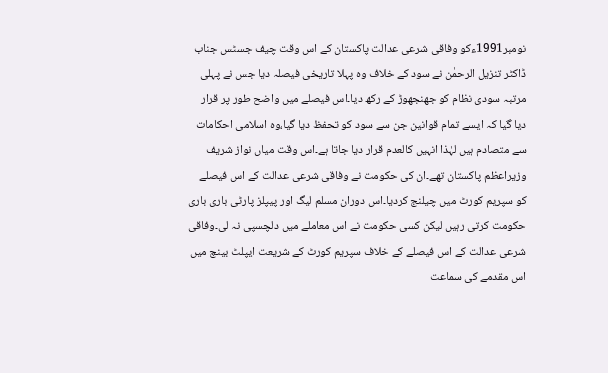نومبر1991ءکو وفاقی شرعی عدالت پاکستان کے اس وقت چیف جسٹس جناب ڈاکٹر تنزیل الرحمٰن نے سود کے خلاف وہ پہلا تاریخی فیصلہ دیا جس نے پہلی مرتبہ سودی نظام کو جھنجھوڑ کے رکھ دیا۔اس فیصلے میں واضح طور پر قرار دیا گیا کہ ایسے تمام قوانین جن سے سود کو تحفظ دیا گیا،وہ اسلامی احکامات سے متصادم ہیں لہٰذا انہیں کالعدم قرار دیا جاتا ہے۔اس وقت میاں نواز شریف وزیراعظم پاکستان تھے۔ان کی حکومت نے وفاقی شرعی عدالت کے اس فیصلے کو سپریم کورٹ میں چیلنج کردیا۔اس دوران مسلم لیگ اور پیپلز پارٹی باری باری حکومت کرتی رہیں لیکن کسی حکومت نے اس معاملے میں دلچسپی نہ لی۔وفاقی شرعی عدالت کے اس فیصلے کے خلاف سپریم کورٹ کے شریعت ایپلٹ بینچ میں اس مقدمے کی سماعت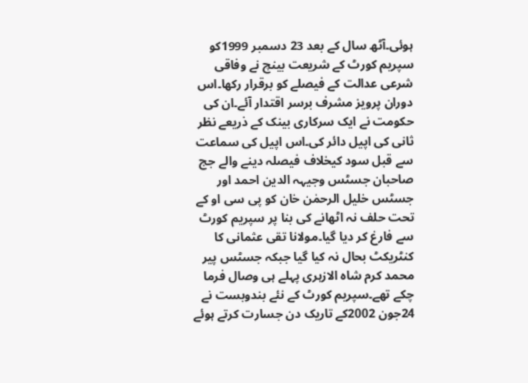ہوئی۔آٹھ سال کے بعد 23 دسمبر 1999کو سپریم کورٹ کے شریعت بینچ نے وفاقی شرعی عدالت کے فیصلے کو برقرار رکھا۔اس دوران پرویز مشرف برسر اقتدار آئے۔ان کی حکومت نے ایک سرکاری بینک کے ذریعے نظر ثانی کی اپیل دائر کی۔اس اپیل کی سماعت سے قبل سود کیخلاف فیصلہ دینے والے جج صاحبان جسٹس وجیہہ الدین احمد اور جسٹس خلیل الرحمٰن خان کو پی سی او کے تحت حلف نہ اٹھانے کی بنا پر سپریم کورٹ سے فارغ کر دیا گیا۔مولانا تقی عثمانی کا کنٹریکٹ بحال نہ کیا گیا جبکہ جسٹس پیر محمد کرم شاہ الازہری پہلے ہی وصال فرما چکے تھے۔سپریم کورٹ کے نئے بندوبست نے 24جون 2002کے تاریک دن جسارت کرتے ہوئے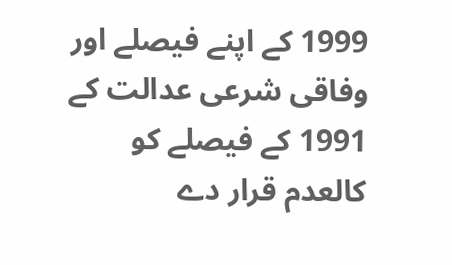1999 کے اپنے فیصلے اور وفاقی شرعی عدالت کے 1991 کے فیصلے کو کالعدم قرار دے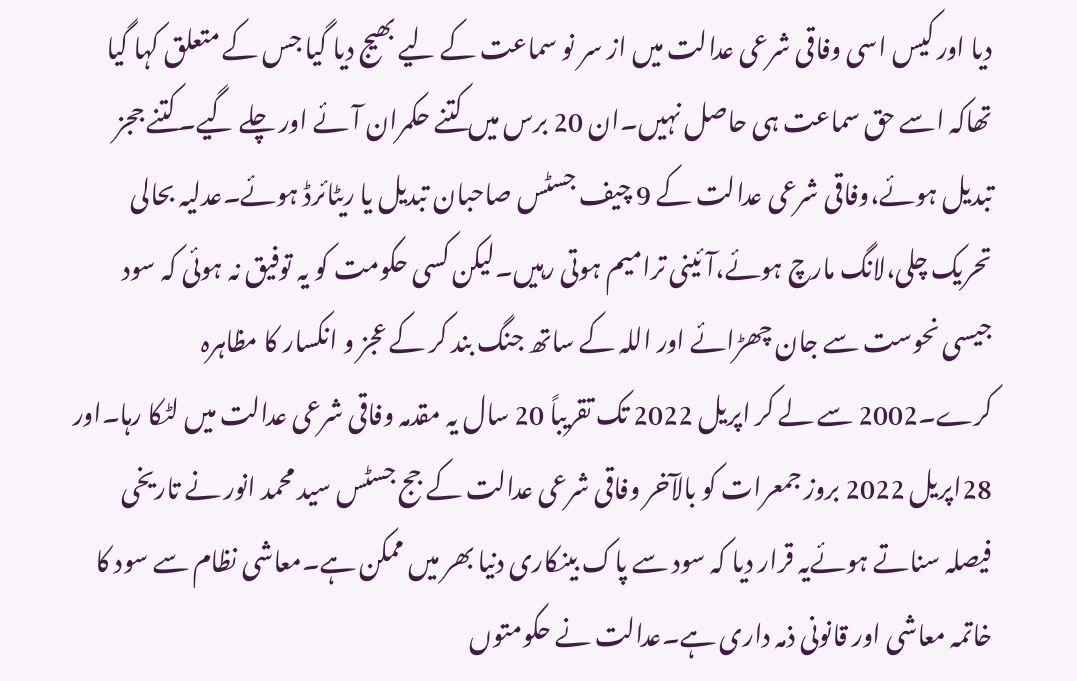دیا اور کیس اسی وفاقی شرعی عدالت میں از سر نو سماعت کے لیے بھیج دیا گیا جس کے متعلق کہا گیا تھاکہ اسے حق سماعت ہی حاصل نہیں۔ان 20 برس میں کتنے حکمران آئے اور چلے گیے۔کتنے ججز تبدیل ہوئے،وفاقی شرعی عدالت کے 9 چیف جسٹس صاحبان تبدیل یا ریٹائرڈ ہوئے۔عدلیہ بحالی تحریک چلی،لانگ مارچ ہوئے،آئینی ترامیم ہوتی رہیں۔لیکن کسی حکومت کو یہ توفیق نہ ہوئی کہ سود جیسی نحوست سے جان چھڑائے اور اللہ کے ساتھ جنگ بند کر کے عجز و انکسار کا مظاہرہ کرے۔2002 سے لے کر اپریل 2022 تک تقریباً 20 سال یہ مقدمہ وفاقی شرعی عدالت میں لٹکا رہا۔اور 28اپریل 2022 بروز جمعرات کو بالآخر وفاقی شرعی عدالت کے جج جسٹس سید محمد انور نے تاریخی فیصلہ سناتے ہوئےیہ قرار دیا کہ سود سے پاک بینکاری دنیا بھر میں ممکن ہے۔معاشی نظام سے سود کا خاتمہ معاشی اور قانونی ذمہ داری ہے۔عدالت نے حکومتوں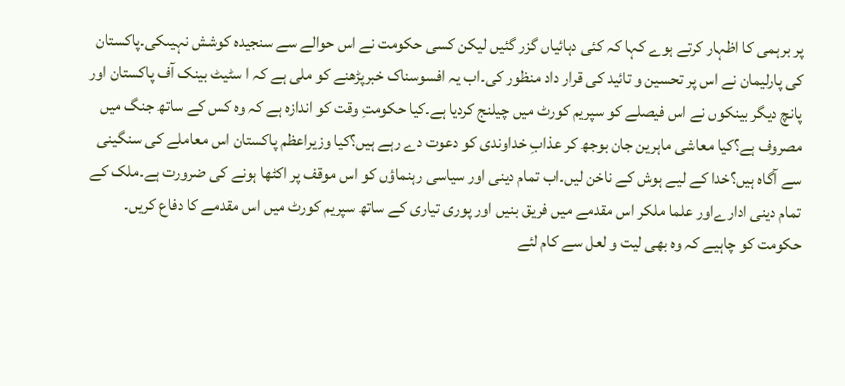پر برہمی کا اظہار کرتے ہوے کہا کہ کئی دہائیاں گزر گئیں لیکن کسی حکومت نے اس حوالے سے سنجیدہ کوشش نہیںکی۔پاکستان کی پارلیمان نے اس پر تحسین و تائید کی قرار داد منظور کی۔اب یہ افسوسناک خبرپڑھنے کو ملی ہے کہ ا سٹیٹ بینک آف پاکستان اور پانچ دیگر بینکوں نے اس فیصلے کو سپریم کورٹ میں چیلنج کردیا ہے۔کیا حکومتِ وقت کو اندازہ ہے کہ وہ کس کے ساتھ جنگ میں مصروف ہے؟کیا معاشی ماہرین جان بوجھ کر عذابِ خداوندی کو دعوت دے رہے ہیں؟کیا وزیراعظم پاکستان اس معاملے کی سنگینی سے آگاہ ہیں؟خدا کے لیے ہوش کے ناخن لیں۔اب تمام دینی اور سیاسی رہنماؤں کو اس موقف پر اکٹھا ہونے کی ضرورت ہے۔ملک کے تمام دینی ادارےاور علما ملکر اس مقدمے میں فریق بنیں اور پوری تیاری کے ساتھ سپریم کورٹ میں اس مقدمے کا دفاع کریں۔ حکومت کو چاہیے کہ وہ بھی لیت و لعل سے کام لئے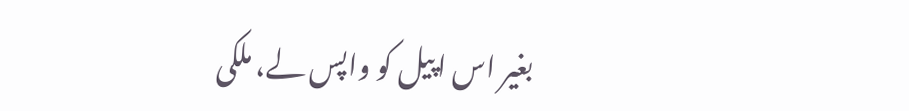بغیر اس اپیل کو واپس لے، ملکی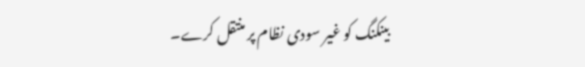بینکنگ کو غیر سودی نظام پر منتقل کرے۔